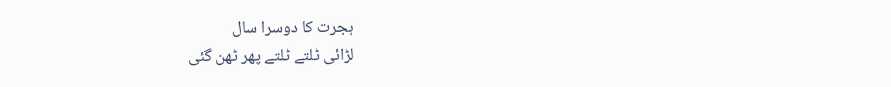ہجرت کا دوسرا سال
لڑائی ٹلتے ٹلتے پھر ٹھن گئی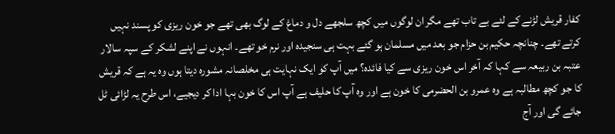کفار قریش لڑنے کے لئے بے تاب تھے مگر ان لوگوں میں کچھ سلجھے دل و دماغ کے لوگ بھی تھے جو خون ریزی کو پسند نہیں کرتے تھے۔ چنانچہ حکیم بن حزام جو بعد میں مسلمان ہو گئے بہت ہی سنجیدہ اور نرم خو تھے۔ انہوں نے اپنے لشکر کے سپہ سالار عتبہ بن ربیعہ سے کہا کہ آخر اس خون ریزی سے کیا فائدہ؟ میں آپ کو ایک نہایت ہی مخلصانہ مشورہ دیتا ہوں وہ یہ ہے کہ قریش کا جو کچھ مطالبہ ہے وہ عمرو بن الحضرمی کا خون ہے اور وہ آپ کا حلیف ہے آپ اس کا خون بہا ادا کر دیجیے، اس طرح یہ لڑائی ٹل جائے گی اور آج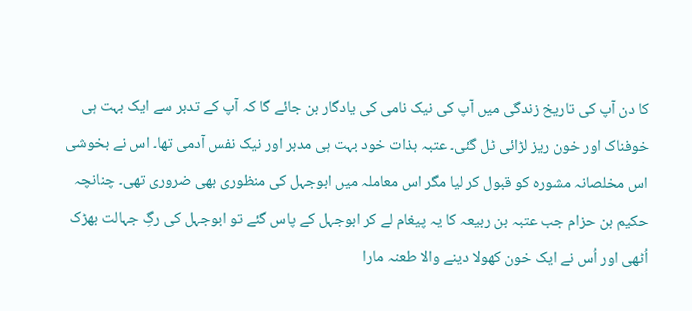کا دن آپ کی تاریخ زندگی میں آپ کی نیک نامی کی یادگار بن جائے گا کہ آپ کے تدبر سے ایک بہت ہی خوفناک اور خون ریز لڑائی ٹل گئی۔ عتبہ بذات خود بہت ہی مدبر اور نیک نفس آدمی تھا۔ اس نے بخوشی اس مخلصانہ مشورہ کو قبول کر لیا مگر اس معاملہ میں ابوجہل کی منظوری بھی ضروری تھی۔ چنانچہ حکیم بن حزام جب عتبہ بن ربیعہ کا یہ پیغام لے کر ابوجہل کے پاس گئے تو ابوجہل کی رگِ جہالت بھڑک اُٹھی اور اُس نے ایک خون کھولا دینے والا طعنہ مارا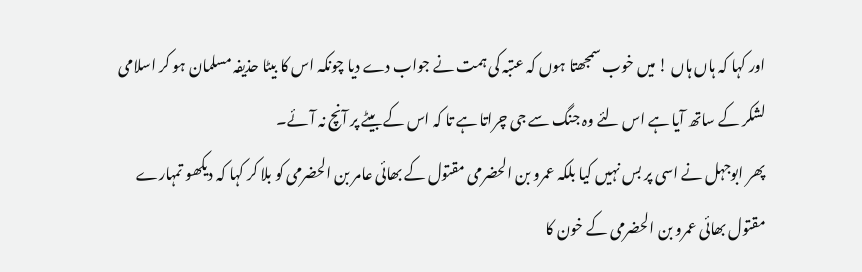اور کہا کہ ہاں ہاں ! میں خوب سمجھتا ہوں کہ عتبہ کی ہمت نے جواب دے دیا چونکہ اس کا بیٹا حذیفہ مسلمان ہو کر اسلامی لشکر کے ساتھ آیا ہے اس لئے وہ جنگ سے جی چراتا ہے تا کہ اس کے بیٹے پر آنچ نہ آئے۔
پھر ابوجہل نے اسی پر بس نہیں کیا بلکہ عمرو بن الحضرمی مقتول کے بھائی عامر بن الحضرمی کو بلا کر کہا کہ دیکھو تمہارے مقتول بھائی عمرو بن الحضرمی کے خون کا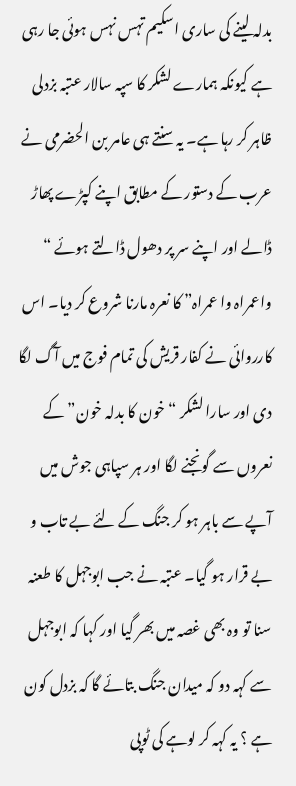بدلہ لینے کی ساری اسکیم تہس نہس ہوئی جا رہی ہے کیونکہ ہمارے لشکر کا سپہ سالار عتبہ بزدلی ظاہر کر رہا ہے۔ یہ سنتے ہی عامر بن الحضرمی نے عرب کے دستور کے مطابق اپنے کپڑے پھاڑ ڈالے اور اپنے سر پر دھول ڈالتے ہوئے “ واعمراہ وا عمراہ” کا نعرہ مارنا شروع کر دیا۔ اس کارروائی نے کفار قریش کی تمام فوج میں آگ لگا دی اور سارا لشکر “خون کا بدلہ خون” کے نعروں سے گونجنے لگا اور ہر سپاہی جوش میں آپے سے باہر ہو کر جنگ کے لئے بے تاب و بے قرار ہو گیا۔ عتبہ نے جب ابوجہل کا طعنہ سنا تو وہ بھی غصہ میں بھر گیا اور کہا کہ ابوجہل سے کہہ دو کہ میدان جنگ بتائے گا کہ بزدل کون ہے ؟ یہ کہہ کر لوہے کی ٹوپی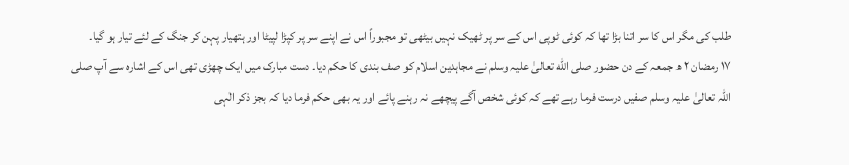طلب کی مگر اس کا سر اتنا بڑا تھا کہ کوئی ٹوپی اس کے سر پر ٹھیک نہیں بیٹھی تو مجبوراً اس نے اپنے سر پر کپڑا لپیٹا اور ہتھیار پہن کر جنگ کے لئے تیار ہو گیا۔
۱۷ رمضان ۲ ھ جمعہ کے دن حضور صلی الله تعالیٰ علیہ وسلم نے مجاہدین اسلام کو صف بندی کا حکم دیا۔ دست مبارک میں ایک چھڑی تھی اس کے اشارہ سے آپ صلی اللہ تعالیٰ علیہ وسلم صفیں درست فرما رہے تھے کہ کوئی شخص آگے پیچھے نہ رہنے پائے اور یہ بھی حکم فرما دیا کہ بجز ذکر الٰہی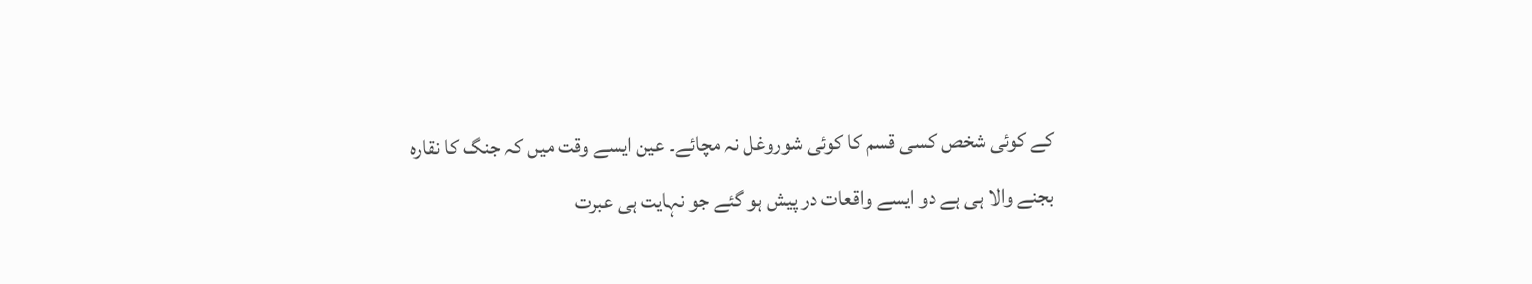کے کوئی شخص کسی قسم کا کوئی شوروغل نہ مچائے۔ عین ایسے وقت میں کہ جنگ کا نقارہ بجنے والا ہی ہے دو ایسے واقعات در پیش ہو گئے جو نہایت ہی عبرت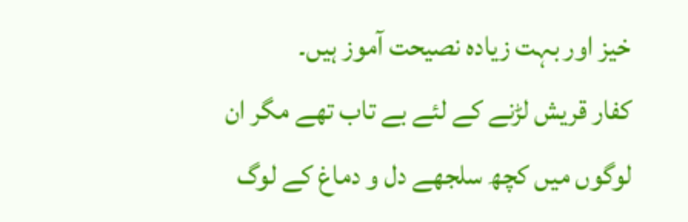خیز اور بہت زیادہ نصیحت آموز ہیں۔
کفار قریش لڑنے کے لئے بے تاب تھے مگر ان لوگوں میں کچھ سلجھے دل و دماغ کے لوگ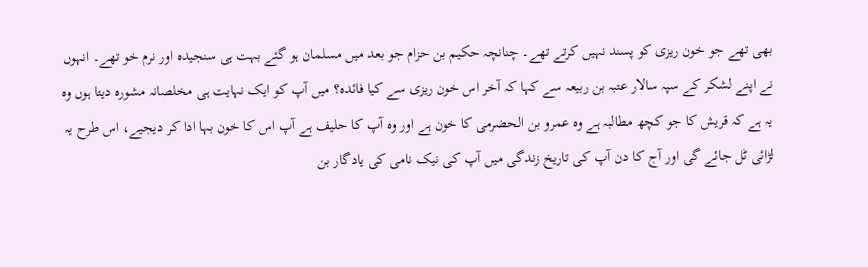بھی تھے جو خون ریزی کو پسند نہیں کرتے تھے۔ چنانچہ حکیم بن حزام جو بعد میں مسلمان ہو گئے بہت ہی سنجیدہ اور نرم خو تھے۔ انہوں نے اپنے لشکر کے سپہ سالار عتبہ بن ربیعہ سے کہا کہ آخر اس خون ریزی سے کیا فائدہ؟ میں آپ کو ایک نہایت ہی مخلصانہ مشورہ دیتا ہوں وہ یہ ہے کہ قریش کا جو کچھ مطالبہ ہے وہ عمرو بن الحضرمی کا خون ہے اور وہ آپ کا حلیف ہے آپ اس کا خون بہا ادا کر دیجیے، اس طرح یہ لڑائی ٹل جائے گی اور آج کا دن آپ کی تاریخ زندگی میں آپ کی نیک نامی کی یادگار بن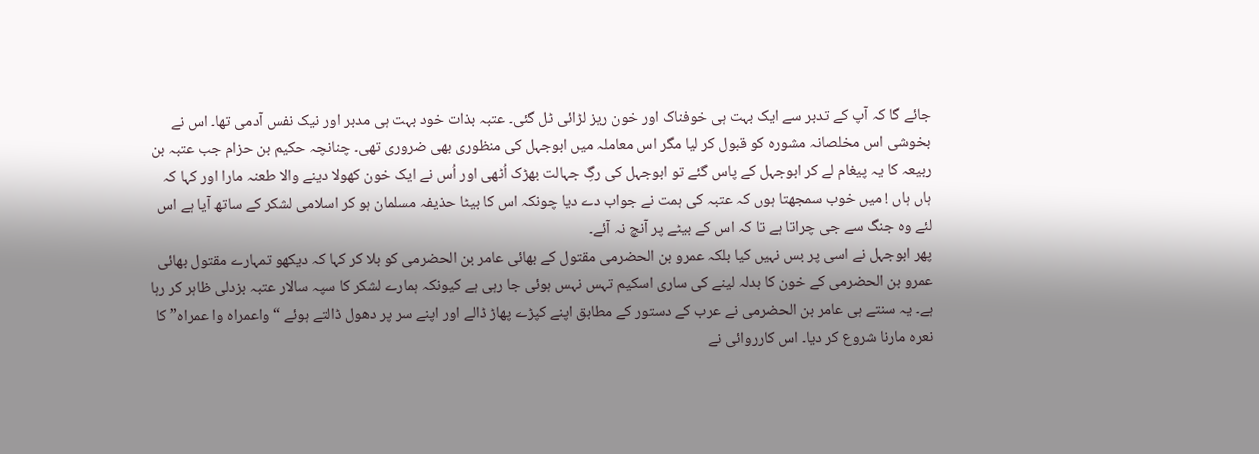جائے گا کہ آپ کے تدبر سے ایک بہت ہی خوفناک اور خون ریز لڑائی ٹل گئی۔ عتبہ بذات خود بہت ہی مدبر اور نیک نفس آدمی تھا۔ اس نے بخوشی اس مخلصانہ مشورہ کو قبول کر لیا مگر اس معاملہ میں ابوجہل کی منظوری بھی ضروری تھی۔ چنانچہ حکیم بن حزام جب عتبہ بن ربیعہ کا یہ پیغام لے کر ابوجہل کے پاس گئے تو ابوجہل کی رگِ جہالت بھڑک اُٹھی اور اُس نے ایک خون کھولا دینے والا طعنہ مارا اور کہا کہ ہاں ہاں ! میں خوب سمجھتا ہوں کہ عتبہ کی ہمت نے جواب دے دیا چونکہ اس کا بیٹا حذیفہ مسلمان ہو کر اسلامی لشکر کے ساتھ آیا ہے اس لئے وہ جنگ سے جی چراتا ہے تا کہ اس کے بیٹے پر آنچ نہ آئے۔
پھر ابوجہل نے اسی پر بس نہیں کیا بلکہ عمرو بن الحضرمی مقتول کے بھائی عامر بن الحضرمی کو بلا کر کہا کہ دیکھو تمہارے مقتول بھائی عمرو بن الحضرمی کے خون کا بدلہ لینے کی ساری اسکیم تہس نہس ہوئی جا رہی ہے کیونکہ ہمارے لشکر کا سپہ سالار عتبہ بزدلی ظاہر کر رہا ہے۔ یہ سنتے ہی عامر بن الحضرمی نے عرب کے دستور کے مطابق اپنے کپڑے پھاڑ ڈالے اور اپنے سر پر دھول ڈالتے ہوئے “ واعمراہ وا عمراہ” کا نعرہ مارنا شروع کر دیا۔ اس کارروائی نے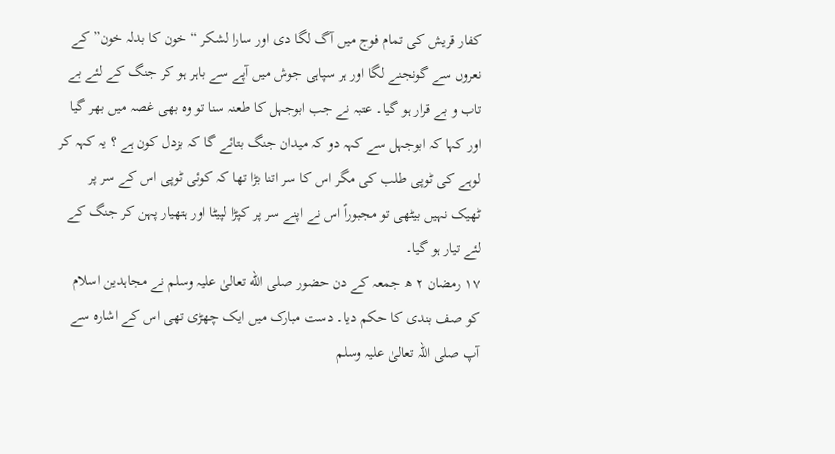کفار قریش کی تمام فوج میں آگ لگا دی اور سارا لشکر “خون کا بدلہ خون” کے نعروں سے گونجنے لگا اور ہر سپاہی جوش میں آپے سے باہر ہو کر جنگ کے لئے بے تاب و بے قرار ہو گیا۔ عتبہ نے جب ابوجہل کا طعنہ سنا تو وہ بھی غصہ میں بھر گیا اور کہا کہ ابوجہل سے کہہ دو کہ میدان جنگ بتائے گا کہ بزدل کون ہے ؟ یہ کہہ کر لوہے کی ٹوپی طلب کی مگر اس کا سر اتنا بڑا تھا کہ کوئی ٹوپی اس کے سر پر ٹھیک نہیں بیٹھی تو مجبوراً اس نے اپنے سر پر کپڑا لپیٹا اور ہتھیار پہن کر جنگ کے لئے تیار ہو گیا۔
۱۷ رمضان ۲ ھ جمعہ کے دن حضور صلی الله تعالیٰ علیہ وسلم نے مجاہدین اسلام کو صف بندی کا حکم دیا۔ دست مبارک میں ایک چھڑی تھی اس کے اشارہ سے آپ صلی اللہ تعالیٰ علیہ وسلم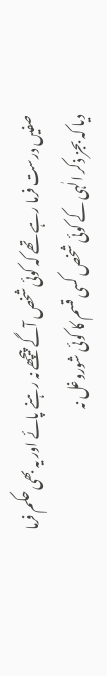صفیں درست فرما رہے تھے کہ کوئی شخص آگے پیچھے نہ رہنے پائے اور یہ بھی حکم فرما دیا کہ بجز ذکر الٰہی کے کوئی شخص کسی قسم کا کوئی شوروغل نہ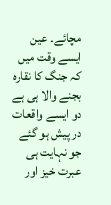مچائے۔ عین ایسے وقت میں کہ جنگ کا نقارہ بجنے والا ہی ہے دو ایسے واقعات در پیش ہو گئے جو نہایت ہی عبرت خیز اور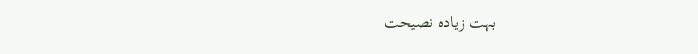بہت زیادہ نصیحت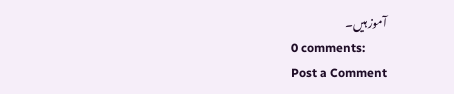آموز ہیں۔
0 comments:
Post a Comment